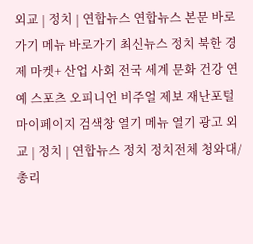외교 | 정치 | 연합뉴스 연합뉴스 본문 바로가기 메뉴 바로가기 최신뉴스 정치 북한 경제 마켓+ 산업 사회 전국 세계 문화 건강 연예 스포츠 오피니언 비주얼 제보 재난포털 마이페이지 검색창 열기 메뉴 열기 광고 외교 | 정치 | 연합뉴스 정치 정치전체 청와대/총리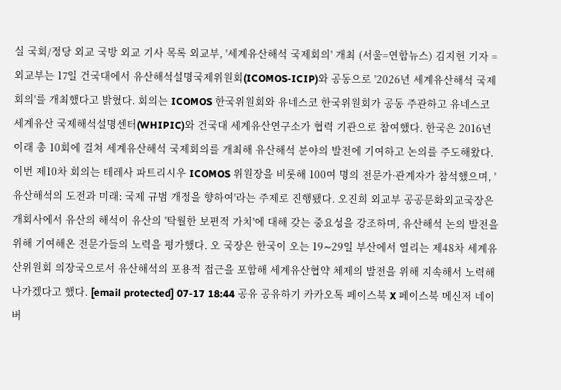실 국회/정당 외교 국방 외교 기사 목록 외교부, '세계유산해석 국제회의' 개최 (서울=연합뉴스) 김지헌 기자 = 외교부는 17일 건국대에서 유산해석설명국제위원회(ICOMOS-ICIP)와 공동으로 '2026년 세계유산해석 국제회의'를 개최했다고 밝혔다. 회의는 ICOMOS 한국위원회와 유네스코 한국위원회가 공동 주관하고 유네스코 세계유산 국제해석설명센터(WHIPIC)와 건국대 세계유산연구소가 협력 기관으로 참여했다. 한국은 2016년 이래 총 10회에 걸쳐 세계유산해석 국제회의를 개최해 유산해석 분야의 발전에 기여하고 논의를 주도해왔다. 이번 제10차 회의는 테레사 파트리시우 ICOMOS 위원장을 비롯해 100여 명의 전문가·관계자가 참석했으며, '유산해석의 도전과 미래: 국제 규범 개정을 향하여'라는 주제로 진행됐다. 오진희 외교부 공공문화외교국장은 개회사에서 유산의 해석이 유산의 '탁월한 보편적 가치'에 대해 갖는 중요성을 강조하며, 유산해석 논의 발전을 위해 기여해온 전문가들의 노력을 평가했다. 오 국장은 한국이 오는 19∼29일 부산에서 열리는 제48차 세계유산위원회 의장국으로서 유산해석의 포용적 접근을 포함해 세계유산협약 체제의 발전을 위해 지속해서 노력해 나가겠다고 했다. [email protected] 07-17 18:44 공유 공유하기 카카오톡 페이스북 X 페이스북 메신저 네이버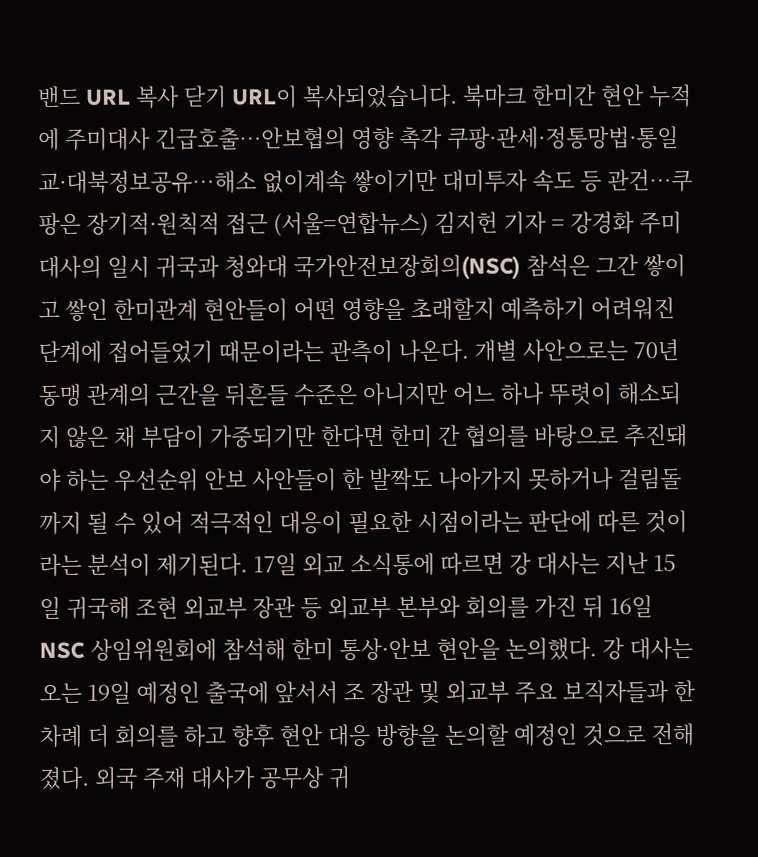밴드 URL 복사 닫기 URL이 복사되었습니다. 북마크 한미간 현안 누적에 주미대사 긴급호출…안보협의 영향 촉각 쿠팡·관세·정통망법·통일교·대북정보공유…해소 없이계속 쌓이기만 대미투자 속도 등 관건…쿠팡은 장기적·원칙적 접근 (서울=연합뉴스) 김지헌 기자 = 강경화 주미대사의 일시 귀국과 청와대 국가안전보장회의(NSC) 참석은 그간 쌓이고 쌓인 한미관계 현안들이 어떤 영향을 초래할지 예측하기 어려워진 단계에 접어들었기 때문이라는 관측이 나온다. 개별 사안으로는 70년 동맹 관계의 근간을 뒤흔들 수준은 아니지만 어느 하나 뚜렷이 해소되지 않은 채 부담이 가중되기만 한다면 한미 간 협의를 바탕으로 추진돼야 하는 우선순위 안보 사안들이 한 발짝도 나아가지 못하거나 걸림돌까지 될 수 있어 적극적인 대응이 필요한 시점이라는 판단에 따른 것이라는 분석이 제기된다. 17일 외교 소식통에 따르면 강 대사는 지난 15일 귀국해 조현 외교부 장관 등 외교부 본부와 회의를 가진 뒤 16일 NSC 상임위원회에 참석해 한미 통상·안보 현안을 논의했다. 강 대사는 오는 19일 예정인 출국에 앞서서 조 장관 및 외교부 주요 보직자들과 한 차례 더 회의를 하고 향후 현안 대응 방향을 논의할 예정인 것으로 전해졌다. 외국 주재 대사가 공무상 귀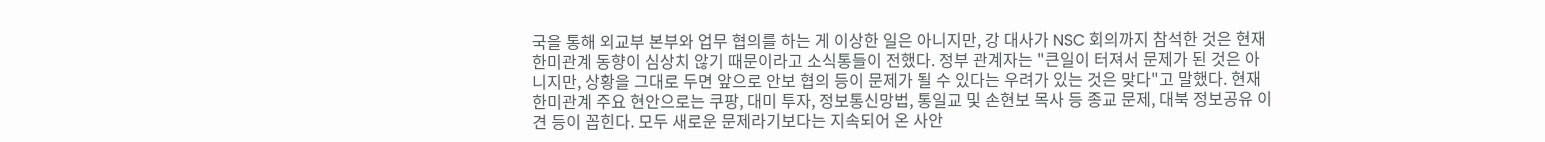국을 통해 외교부 본부와 업무 협의를 하는 게 이상한 일은 아니지만, 강 대사가 NSC 회의까지 참석한 것은 현재 한미관계 동향이 심상치 않기 때문이라고 소식통들이 전했다. 정부 관계자는 "큰일이 터져서 문제가 된 것은 아니지만, 상황을 그대로 두면 앞으로 안보 협의 등이 문제가 될 수 있다는 우려가 있는 것은 맞다"고 말했다. 현재 한미관계 주요 현안으로는 쿠팡, 대미 투자, 정보통신망법, 통일교 및 손현보 목사 등 종교 문제, 대북 정보공유 이견 등이 꼽힌다. 모두 새로운 문제라기보다는 지속되어 온 사안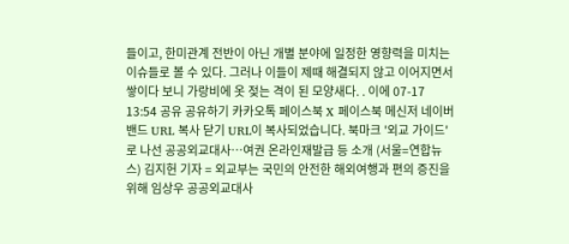들이고, 한미관계 전반이 아닌 개별 분야에 일정한 영향력을 미치는 이슈들로 볼 수 있다. 그러나 이들이 제때 해결되지 않고 이어지면서 쌓이다 보니 가랑비에 옷 젖는 격이 된 모양새다. . 이에 07-17 13:54 공유 공유하기 카카오톡 페이스북 X 페이스북 메신저 네이버 밴드 URL 복사 닫기 URL이 복사되었습니다. 북마크 '외교 가이드'로 나선 공공외교대사…여권 온라인재발급 등 소개 (서울=연합뉴스) 김지헌 기자 = 외교부는 국민의 안전한 해외여행과 편의 증진을 위해 임상우 공공외교대사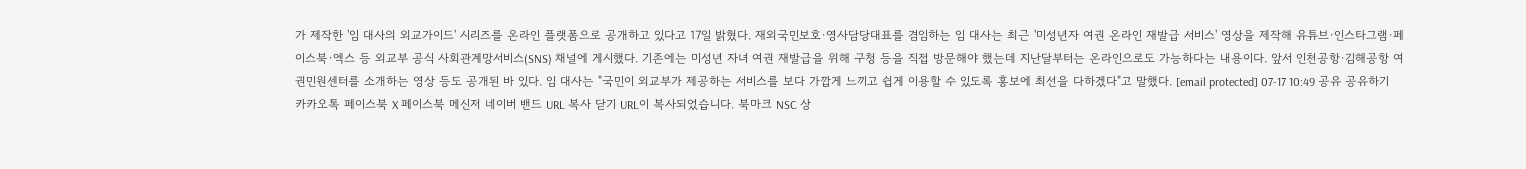가 제작한 '임 대사의 외교가이드' 시리즈를 온라인 플랫폼으로 공개하고 있다고 17일 밝혔다. 재외국민보호·영사담당대표를 겸임하는 임 대사는 최근 '미성년자 여권 온라인 재발급 서비스' 영상을 제작해 유튜브·인스타그램·페이스북·엑스 등 외교부 공식 사회관계망서비스(SNS) 채널에 게시했다. 기존에는 미성년 자녀 여권 재발급을 위해 구청 등을 직접 방문해야 했는데 지난달부터는 온라인으로도 가능하다는 내용이다. 앞서 인천공항·김해공항 여권민원센터를 소개하는 영상 등도 공개된 바 있다. 임 대사는 "국민이 외교부가 제공하는 서비스를 보다 가깝게 느끼고 쉽게 이용할 수 있도록 홍보에 최선을 다하겠다"고 말했다. [email protected] 07-17 10:49 공유 공유하기 카카오톡 페이스북 X 페이스북 메신저 네이버 밴드 URL 복사 닫기 URL이 복사되었습니다. 북마크 NSC 상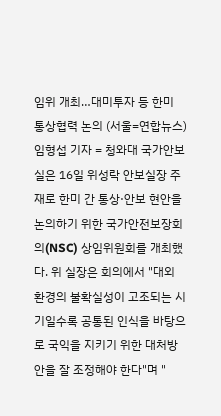임위 개최…대미투자 등 한미 통상협력 논의 (서울=연합뉴스) 임형섭 기자 = 청와대 국가안보실은 16일 위성락 안보실장 주재로 한미 간 통상·안보 현안을 논의하기 위한 국가안전보장회의(NSC) 상임위원회를 개최했다. 위 실장은 회의에서 "대외 환경의 불확실성이 고조되는 시기일수록 공통된 인식을 바탕으로 국익을 지키기 위한 대처방안을 잘 조정해야 한다"며 "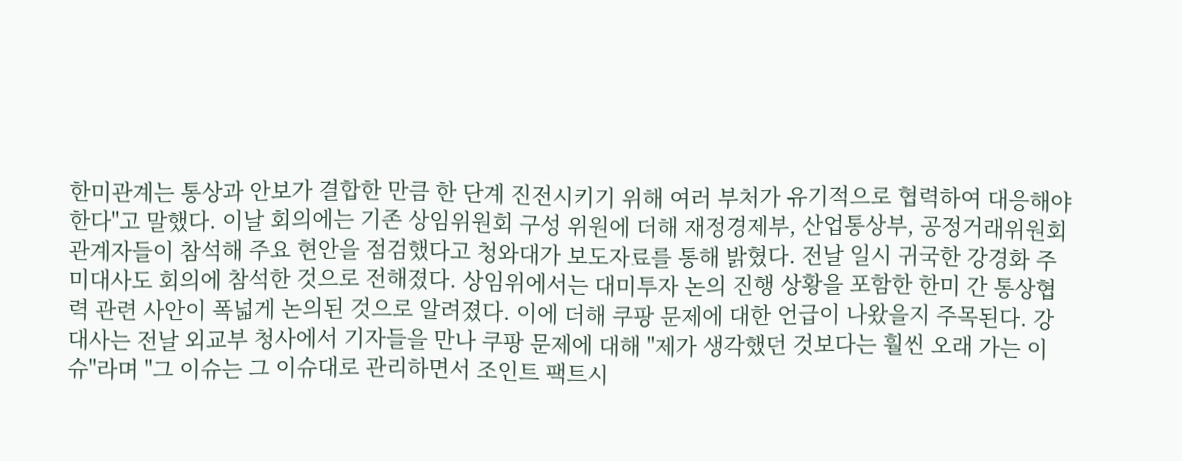한미관계는 통상과 안보가 결합한 만큼 한 단계 진전시키기 위해 여러 부처가 유기적으로 협력하여 대응해야 한다"고 말했다. 이날 회의에는 기존 상임위원회 구성 위원에 더해 재정경제부, 산업통상부, 공정거래위원회 관계자들이 참석해 주요 현안을 점검했다고 청와대가 보도자료를 통해 밝혔다. 전날 일시 귀국한 강경화 주미대사도 회의에 참석한 것으로 전해졌다. 상임위에서는 대미투자 논의 진행 상황을 포함한 한미 간 통상협력 관련 사안이 폭넓게 논의된 것으로 알려졌다. 이에 더해 쿠팡 문제에 대한 언급이 나왔을지 주목된다. 강 대사는 전날 외교부 청사에서 기자들을 만나 쿠팡 문제에 대해 "제가 생각했던 것보다는 훨씬 오래 가는 이슈"라며 "그 이슈는 그 이슈대로 관리하면서 조인트 팩트시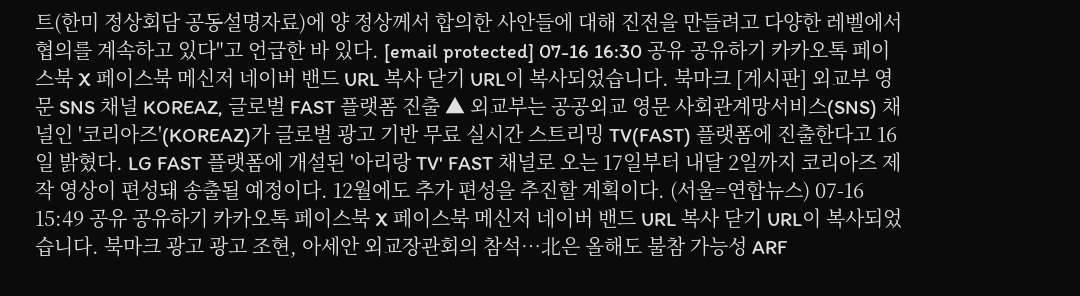트(한미 정상회담 공동설명자료)에 양 정상께서 합의한 사안들에 대해 진전을 만들려고 다양한 레벨에서 협의를 계속하고 있다"고 언급한 바 있다. [email protected] 07-16 16:30 공유 공유하기 카카오톡 페이스북 X 페이스북 메신저 네이버 밴드 URL 복사 닫기 URL이 복사되었습니다. 북마크 [게시판] 외교부 영문 SNS 채널 KOREAZ, 글로벌 FAST 플랫폼 진출 ▲ 외교부는 공공외교 영문 사회관계망서비스(SNS) 채널인 '코리아즈'(KOREAZ)가 글로벌 광고 기반 무료 실시간 스트리밍 TV(FAST) 플랫폼에 진출한다고 16일 밝혔다. LG FAST 플랫폼에 개설된 '아리랑 TV' FAST 채널로 오는 17일부터 내달 2일까지 코리아즈 제작 영상이 편성돼 송출될 예정이다. 12월에도 추가 편성을 추진할 계획이다. (서울=연합뉴스) 07-16 15:49 공유 공유하기 카카오톡 페이스북 X 페이스북 메신저 네이버 밴드 URL 복사 닫기 URL이 복사되었습니다. 북마크 광고 광고 조현, 아세안 외교장관회의 참석…北은 올해도 불참 가능성 ARF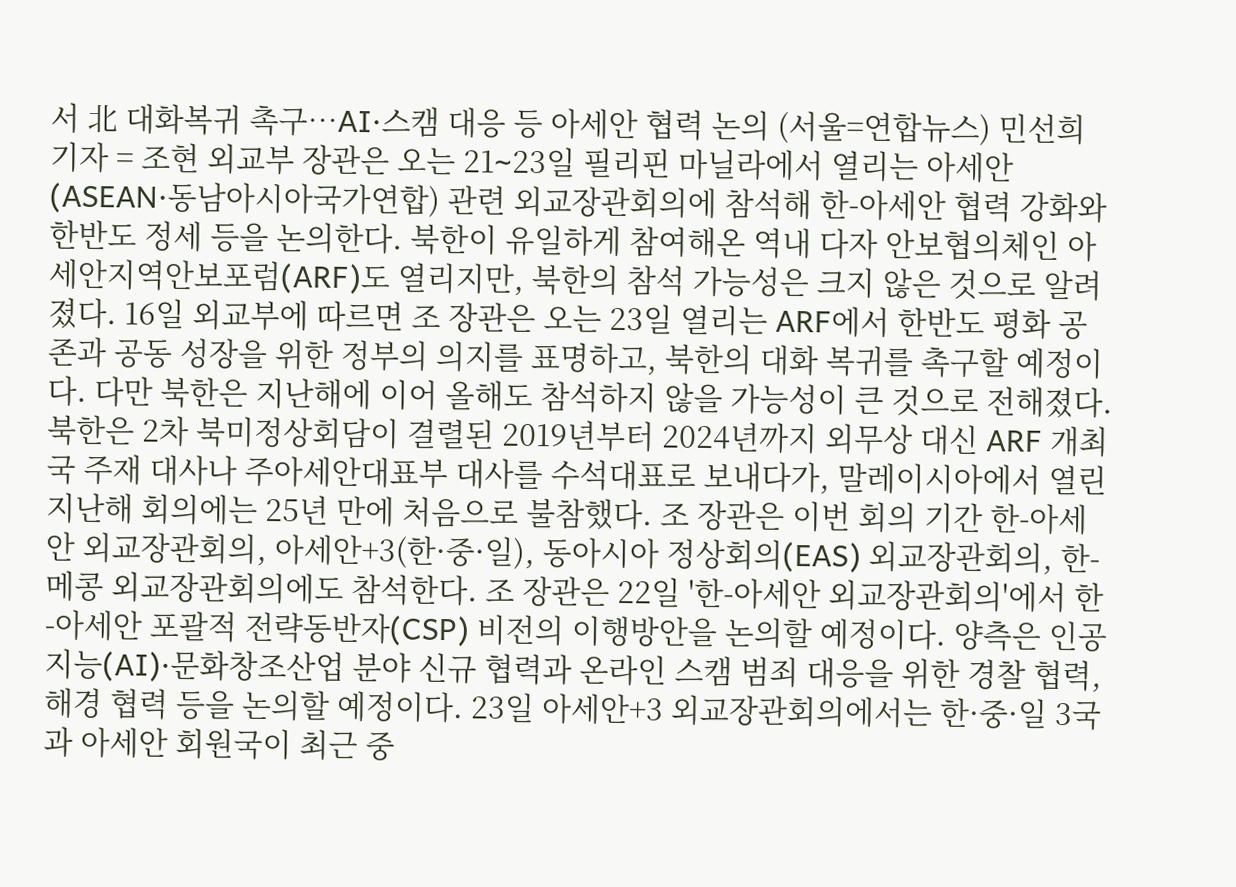서 北 대화복귀 촉구…AI·스캠 대응 등 아세안 협력 논의 (서울=연합뉴스) 민선희 기자 = 조현 외교부 장관은 오는 21∼23일 필리핀 마닐라에서 열리는 아세안(ASEAN·동남아시아국가연합) 관련 외교장관회의에 참석해 한-아세안 협력 강화와 한반도 정세 등을 논의한다. 북한이 유일하게 참여해온 역내 다자 안보협의체인 아세안지역안보포럼(ARF)도 열리지만, 북한의 참석 가능성은 크지 않은 것으로 알려졌다. 16일 외교부에 따르면 조 장관은 오는 23일 열리는 ARF에서 한반도 평화 공존과 공동 성장을 위한 정부의 의지를 표명하고, 북한의 대화 복귀를 촉구할 예정이다. 다만 북한은 지난해에 이어 올해도 참석하지 않을 가능성이 큰 것으로 전해졌다. 북한은 2차 북미정상회담이 결렬된 2019년부터 2024년까지 외무상 대신 ARF 개최국 주재 대사나 주아세안대표부 대사를 수석대표로 보내다가, 말레이시아에서 열린 지난해 회의에는 25년 만에 처음으로 불참했다. 조 장관은 이번 회의 기간 한-아세안 외교장관회의, 아세안+3(한·중·일), 동아시아 정상회의(EAS) 외교장관회의, 한-메콩 외교장관회의에도 참석한다. 조 장관은 22일 '한-아세안 외교장관회의'에서 한-아세안 포괄적 전략동반자(CSP) 비전의 이행방안을 논의할 예정이다. 양측은 인공지능(AI)·문화창조산업 분야 신규 협력과 온라인 스캠 범죄 대응을 위한 경찰 협력, 해경 협력 등을 논의할 예정이다. 23일 아세안+3 외교장관회의에서는 한·중·일 3국과 아세안 회원국이 최근 중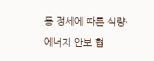동 정세에 따른 식량·에너지 안보 협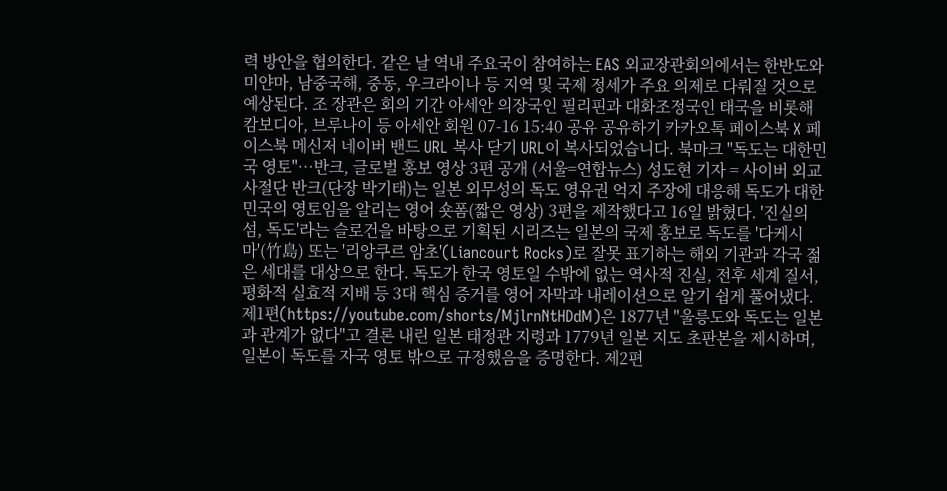력 방안을 협의한다. 같은 날 역내 주요국이 참여하는 EAS 외교장관회의에서는 한반도와 미얀마, 남중국해, 중동, 우크라이나 등 지역 및 국제 정세가 주요 의제로 다뤄질 것으로 예상된다. 조 장관은 회의 기간 아세안 의장국인 필리핀과 대화조정국인 태국을 비롯해 캄보디아, 브루나이 등 아세안 회원 07-16 15:40 공유 공유하기 카카오톡 페이스북 X 페이스북 메신저 네이버 밴드 URL 복사 닫기 URL이 복사되었습니다. 북마크 "독도는 대한민국 영토"…반크, 글로벌 홍보 영상 3편 공개 (서울=연합뉴스) 성도현 기자 = 사이버 외교사절단 반크(단장 박기태)는 일본 외무성의 독도 영유권 억지 주장에 대응해 독도가 대한민국의 영토임을 알리는 영어 숏폼(짧은 영상) 3편을 제작했다고 16일 밝혔다. '진실의 섬, 독도'라는 슬로건을 바탕으로 기획된 시리즈는 일본의 국제 홍보로 독도를 '다케시마'(竹島) 또는 '리앙쿠르 암초'(Liancourt Rocks)로 잘못 표기하는 해외 기관과 각국 젊은 세대를 대상으로 한다. 독도가 한국 영토일 수밖에 없는 역사적 진실, 전후 세계 질서, 평화적 실효적 지배 등 3대 핵심 증거를 영어 자막과 내레이션으로 알기 쉽게 풀어냈다. 제1편(https://youtube.com/shorts/MjlrnNtHDdM)은 1877년 "울릉도와 독도는 일본과 관계가 없다"고 결론 내린 일본 태정관 지령과 1779년 일본 지도 초판본을 제시하며, 일본이 독도를 자국 영토 밖으로 규정했음을 증명한다. 제2편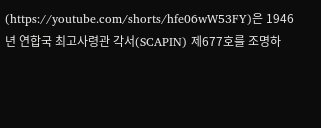(https://youtube.com/shorts/hfe06wW53FY)은 1946년 연합국 최고사령관 각서(SCAPIN) 제677호를 조명하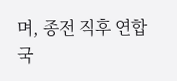며, 종전 직후 연합국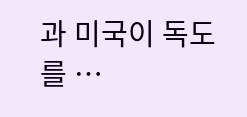과 미국이 독도를 …